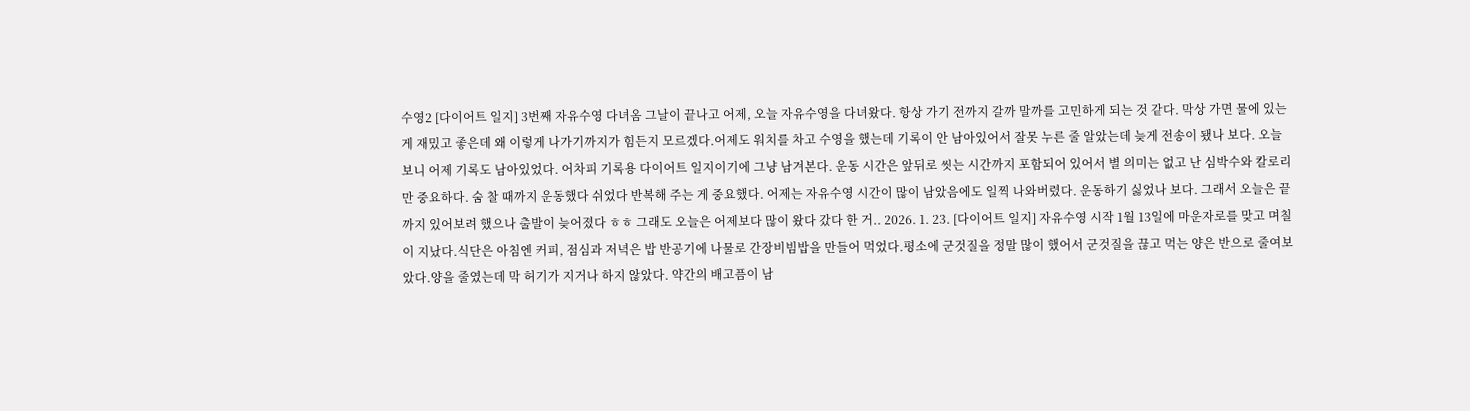수영2 [다이어트 일지] 3번째 자유수영 다녀옴 그날이 끝나고 어제, 오늘 자유수영을 다녀왔다. 항상 가기 전까지 갈까 말까를 고민하게 되는 것 같다. 막상 가면 물에 있는 게 재밌고 좋은데 왜 이렇게 나가기까지가 힘든지 모르겠다.어제도 워치를 차고 수영을 했는데 기록이 안 남아있어서 잘못 누른 줄 알았는데 늦게 전송이 됐나 보다. 오늘 보니 어제 기록도 남아있었다. 어차피 기록용 다이어트 일지이기에 그냥 남겨본다. 운동 시간은 앞뒤로 씻는 시간까지 포함되어 있어서 별 의미는 없고 난 심박수와 칼로리만 중요하다. 숨 찰 때까지 운동했다 쉬었다 반복해 주는 게 중요했다. 어제는 자유수영 시간이 많이 남았음에도 일찍 나와버렸다. 운동하기 싫었나 보다. 그래서 오늘은 끝까지 있어보려 했으나 출발이 늦어졌다 ㅎㅎ 그래도 오늘은 어제보다 많이 왔다 갔다 한 거.. 2026. 1. 23. [다이어트 일지] 자유수영 시작 1월 13일에 마운자로를 맞고 며칠이 지났다.식단은 아침엔 커피, 점심과 저녁은 밥 반공기에 나물로 간장비빔밥을 만들어 먹었다.평소에 군것질을 정말 많이 했어서 군것질을 끊고 먹는 양은 반으로 줄여보았다.양을 줄였는데 막 허기가 지거나 하지 않았다. 약간의 배고픔이 남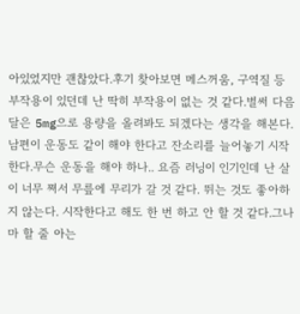아있었지만 괜찮았다.후기 찾아보면 메스꺼움, 구역질 등 부작용이 있던데 난 딱히 부작용이 없는 것 같다.벌써 다음 달은 5mg으로 용량을 올려봐도 되겠다는 생각을 해본다. 남편이 운동도 같이 해야 한다고 잔소리를 늘어놓기 시작한다.무슨 운동을 해야 하나.. 요즘 러닝이 인기인데 난 살이 너무 쪄서 무릎에 무리가 갈 것 같다. 뛰는 것도 좋아하지 않는다. 시작한다고 해도 한 번 하고 안 할 것 같다.그나마 할 줄 아는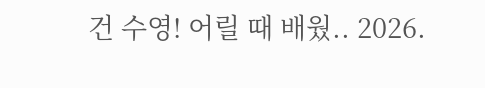건 수영! 어릴 때 배웠.. 2026.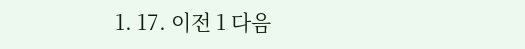1. 17. 이전 1 다음